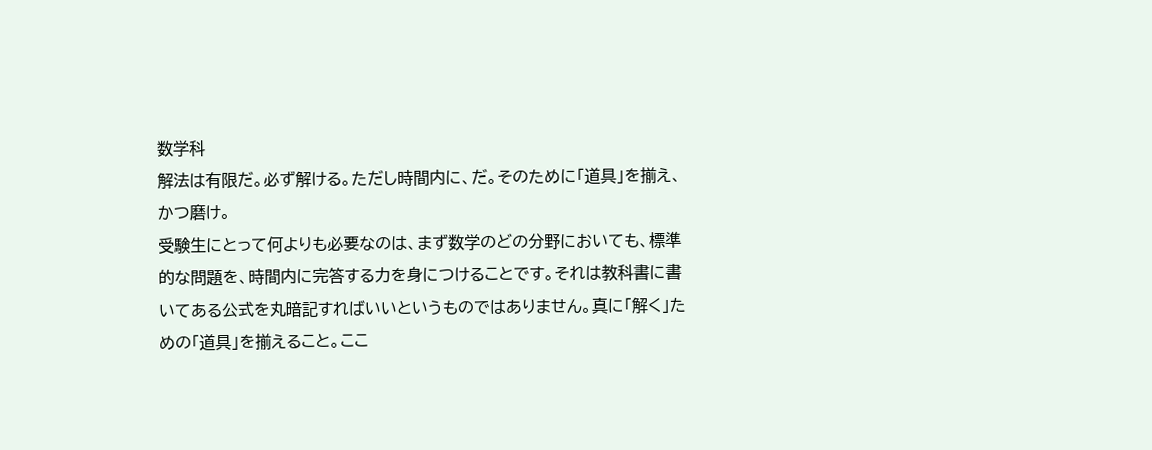数学科
解法は有限だ。必ず解ける。ただし時間内に、だ。そのために「道具」を揃え、かつ磨け。
受験生にとって何よりも必要なのは、まず数学のどの分野においても、標準的な問題を、時間内に完答する力を身につけることです。それは教科書に書いてある公式を丸暗記すればいいというものではありません。真に「解く」ための「道具」を揃えること。ここ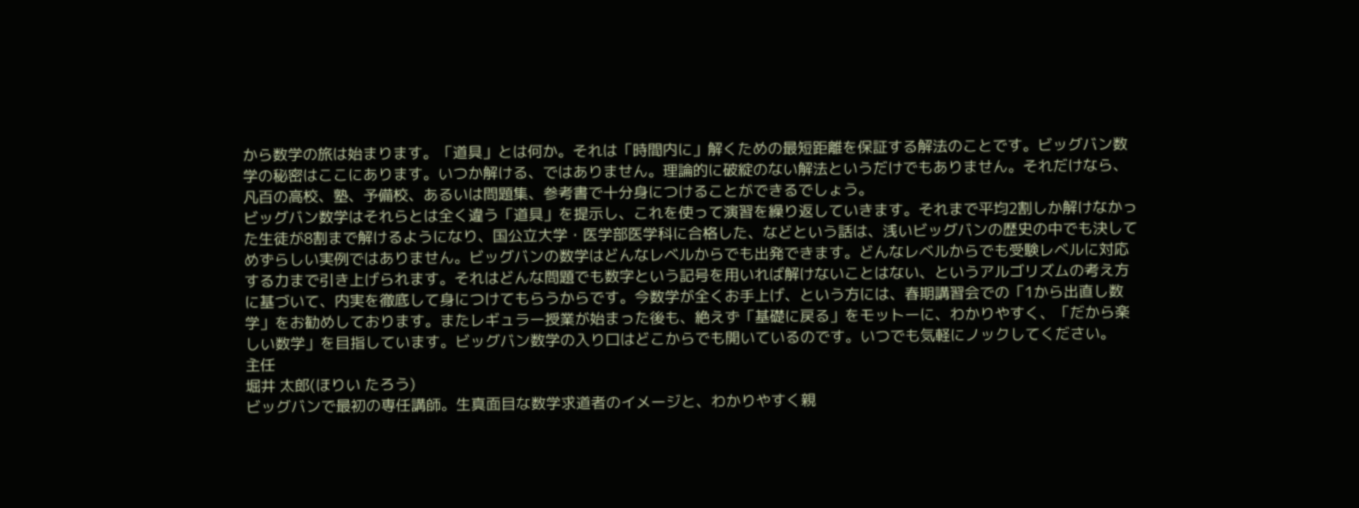から数学の旅は始まります。「道具」とは何か。それは「時間内に」解くための最短距離を保証する解法のことです。ビッグバン数学の秘密はここにあります。いつか解ける、ではありません。理論的に破綻のない解法というだけでもありません。それだけなら、凡百の高校、塾、予備校、あるいは問題集、参考書で十分身につけることができるでしょう。
ビッグバン数学はそれらとは全く違う「道具」を提示し、これを使って演習を繰り返していきます。それまで平均2割しか解けなかった生徒が8割まで解けるようになり、国公立大学・医学部医学科に合格した、などという話は、浅いビッグバンの歴史の中でも決してめずらしい実例ではありません。ビッグバンの数学はどんなレベルからでも出発できます。どんなレベルからでも受験レベルに対応する力まで引き上げられます。それはどんな問題でも数字という記号を用いれば解けないことはない、というアルゴリズムの考え方に基づいて、内実を徹底して身につけてもらうからです。今数学が全くお手上げ、という方には、春期講習会での「1から出直し数学」をお勧めしております。またレギュラー授業が始まった後も、絶えず「基礎に戻る」をモットーに、わかりやすく、「だから楽しい数学」を目指しています。ビッグバン数学の入り口はどこからでも開いているのです。いつでも気軽にノックしてください。
主任
堀井 太郎(ほりい たろう)
ビッグバンで最初の専任講師。生真面目な数学求道者のイメージと、わかりやすく親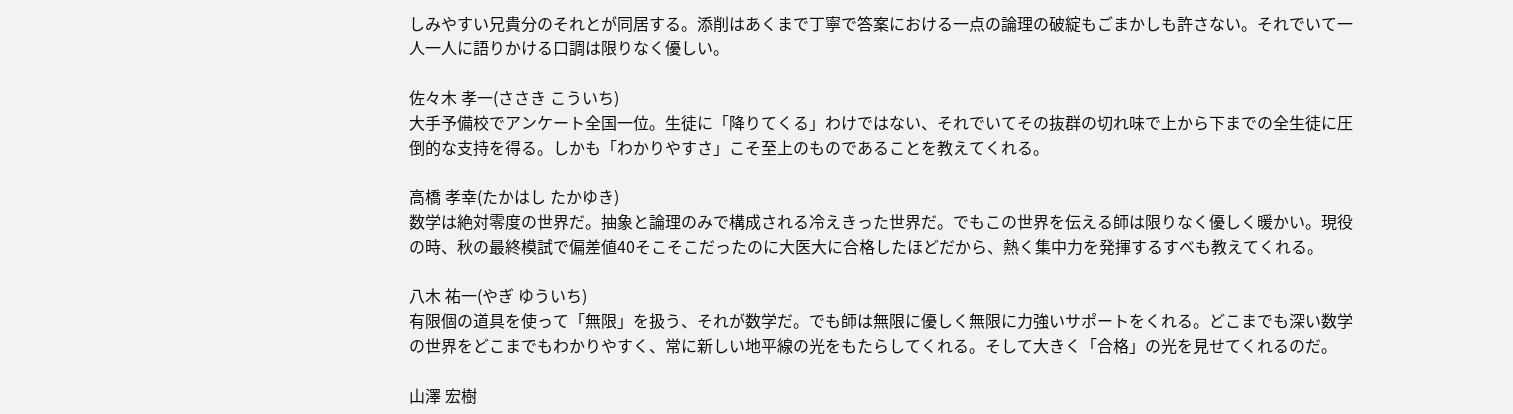しみやすい兄貴分のそれとが同居する。添削はあくまで丁寧で答案における一点の論理の破綻もごまかしも許さない。それでいて一人一人に語りかける口調は限りなく優しい。

佐々木 孝一(ささき こういち)
大手予備校でアンケート全国一位。生徒に「降りてくる」わけではない、それでいてその抜群の切れ味で上から下までの全生徒に圧倒的な支持を得る。しかも「わかりやすさ」こそ至上のものであることを教えてくれる。

高橋 孝幸(たかはし たかゆき)
数学は絶対零度の世界だ。抽象と論理のみで構成される冷えきった世界だ。でもこの世界を伝える師は限りなく優しく暖かい。現役の時、秋の最終模試で偏差値40そこそこだったのに大医大に合格したほどだから、熱く集中力を発揮するすべも教えてくれる。

八木 祐一(やぎ ゆういち)
有限個の道具を使って「無限」を扱う、それが数学だ。でも師は無限に優しく無限に力強いサポートをくれる。どこまでも深い数学の世界をどこまでもわかりやすく、常に新しい地平線の光をもたらしてくれる。そして大きく「合格」の光を見せてくれるのだ。

山澤 宏樹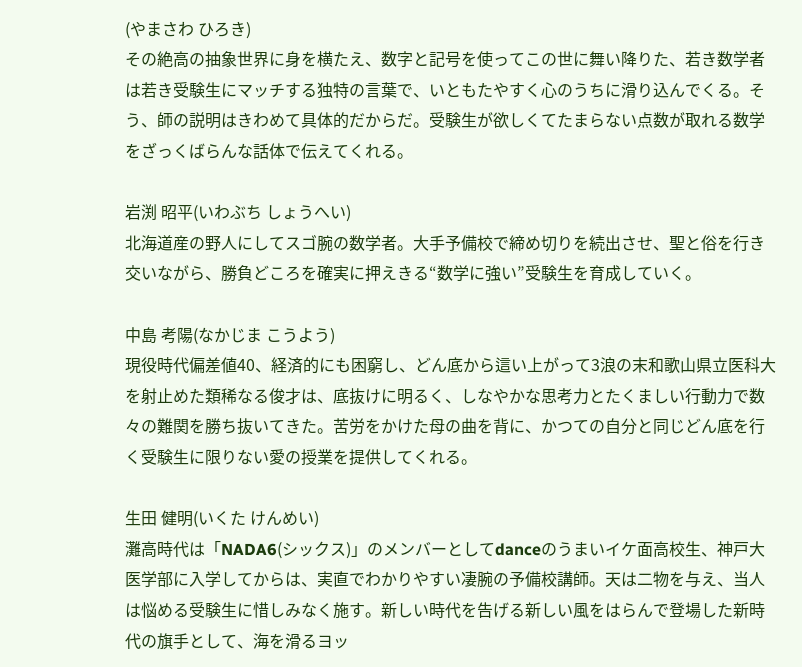(やまさわ ひろき)
その絶高の抽象世界に身を横たえ、数字と記号を使ってこの世に舞い降りた、若き数学者は若き受験生にマッチする独特の言葉で、いともたやすく心のうちに滑り込んでくる。そう、師の説明はきわめて具体的だからだ。受験生が欲しくてたまらない点数が取れる数学をざっくばらんな話体で伝えてくれる。

岩渕 昭平(いわぶち しょうへい)
北海道産の野人にしてスゴ腕の数学者。大手予備校で締め切りを続出させ、聖と俗を行き交いながら、勝負どころを確実に押えきる“数学に強い”受験生を育成していく。

中島 考陽(なかじま こうよう)
現役時代偏差値40、経済的にも困窮し、どん底から這い上がって3浪の末和歌山県立医科大を射止めた類稀なる俊才は、底抜けに明るく、しなやかな思考力とたくましい行動力で数々の難関を勝ち抜いてきた。苦労をかけた母の曲を背に、かつての自分と同じどん底を行く受験生に限りない愛の授業を提供してくれる。

生田 健明(いくた けんめい)
灘高時代は「NADA6(シックス)」のメンバーとしてdanceのうまいイケ面高校生、神戸大医学部に入学してからは、実直でわかりやすい凄腕の予備校講師。天は二物を与え、当人は悩める受験生に惜しみなく施す。新しい時代を告げる新しい風をはらんで登場した新時代の旗手として、海を滑るヨッ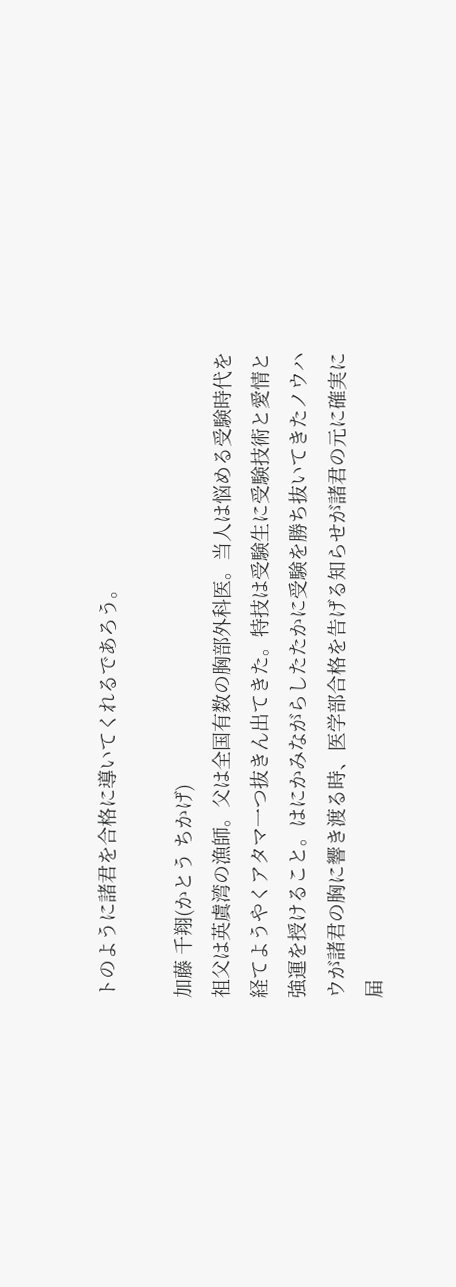トのように諸君を合格に導いてくれるであろう。

加藤 千翔(かとう ちかげ)
祖父は英虞湾の漁師。父は全国有数の胸部外科医。当人は悩める受験時代を経てようやくアタマ一つ抜きん出てきた。特技は受験生に受験技術と愛情と強運を授けること。はにかみながらしたたかに受験を勝ち抜いてきたノウハウが諸君の胸に響き渡る時、医学部合格を告げる知らせが諸君の元に確実に届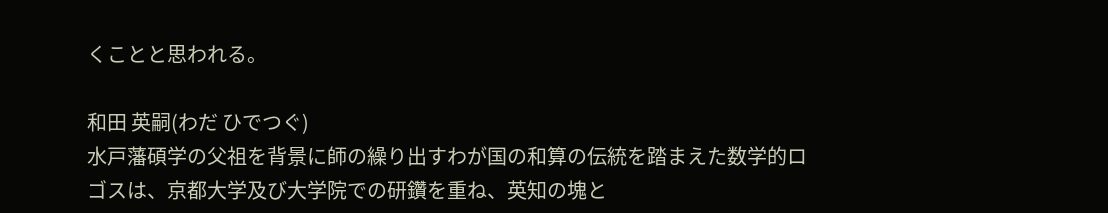くことと思われる。

和田 英嗣(わだ ひでつぐ)
水戸藩碩学の父祖を背景に師の繰り出すわが国の和算の伝統を踏まえた数学的ロゴスは、京都大学及び大学院での研鑽を重ね、英知の塊と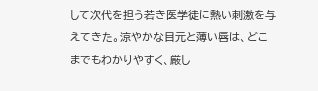して次代を担う若き医学徒に熱い刺激を与えてきた。涼やかな目元と薄い唇は、どこまでもわかりやすく、厳し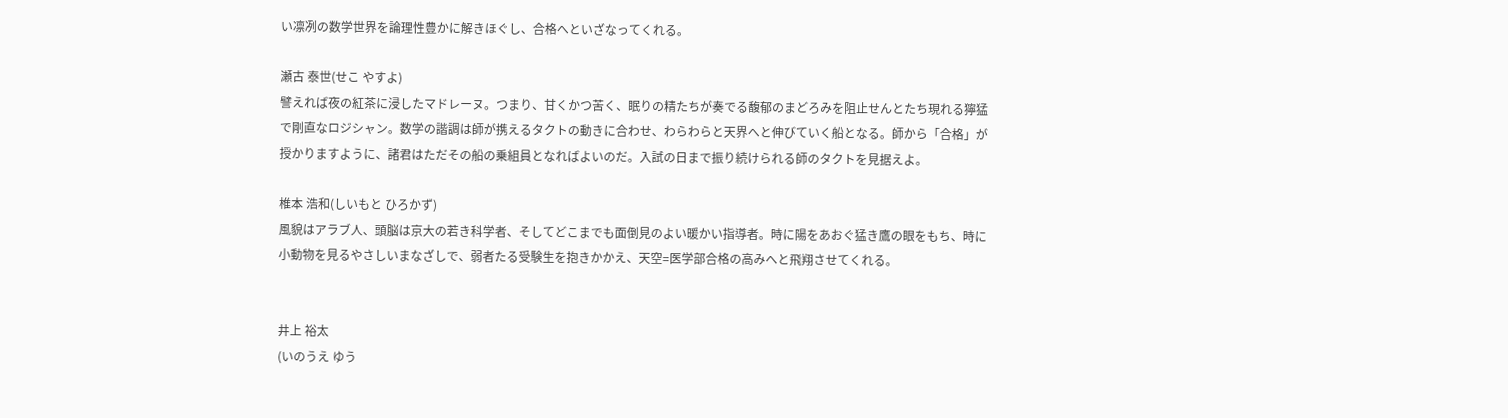い凛冽の数学世界を論理性豊かに解きほぐし、合格へといざなってくれる。

瀬古 泰世(せこ やすよ)
譬えれば夜の紅茶に浸したマドレーヌ。つまり、甘くかつ苦く、眠りの精たちが奏でる馥郁のまどろみを阻止せんとたち現れる獰猛で剛直なロジシャン。数学の諧調は師が携えるタクトの動きに合わせ、わらわらと天界へと伸びていく船となる。師から「合格」が授かりますように、諸君はただその船の乗組員となればよいのだ。入試の日まで振り続けられる師のタクトを見据えよ。

椎本 浩和(しいもと ひろかず)
風貌はアラブ人、頭脳は京大の若き科学者、そしてどこまでも面倒見のよい暖かい指導者。時に陽をあおぐ猛き鷹の眼をもち、時に小動物を見るやさしいまなざしで、弱者たる受験生を抱きかかえ、天空=医学部合格の高みへと飛翔させてくれる。


井上 裕太
(いのうえ ゆう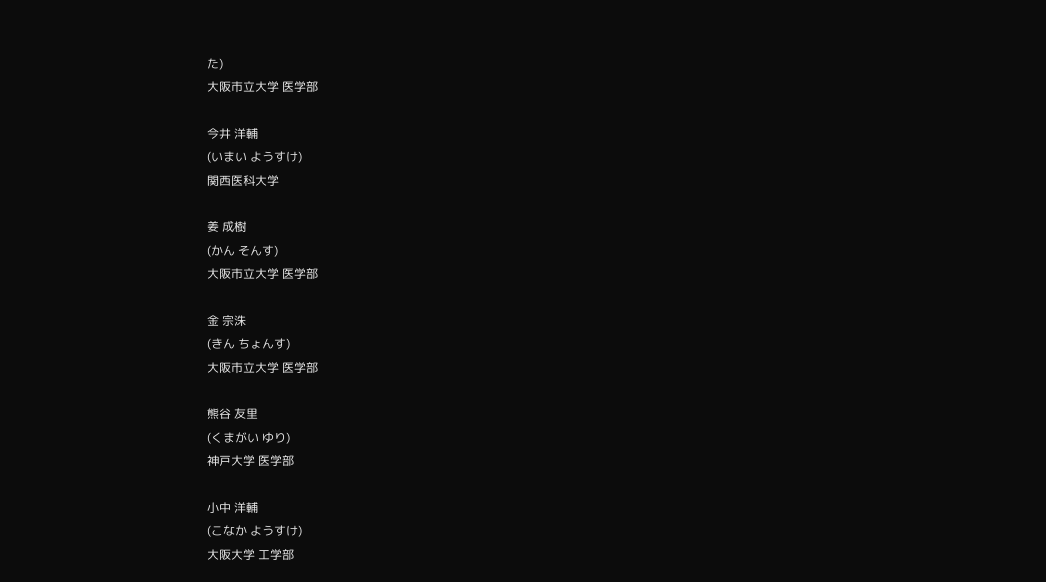た)
大阪市立大学 医学部

今井 洋輔
(いまい ようすけ)
関西医科大学

姜 成樹
(かん そんす)
大阪市立大学 医学部

金 宗洙
(きん ちょんす)
大阪市立大学 医学部

熊谷 友里
(くまがい ゆり)
神戸大学 医学部

小中 洋輔
(こなか ようすけ)
大阪大学 工学部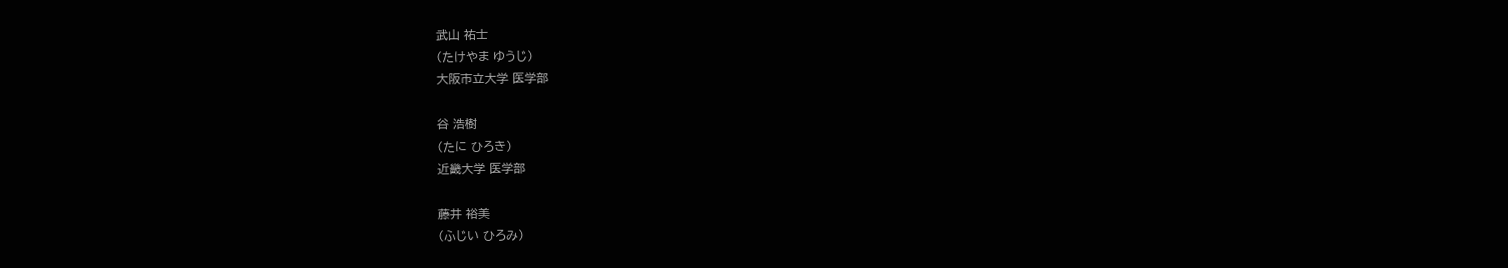武山 祐士
(たけやま ゆうじ)
大阪市立大学 医学部

谷 浩樹
(たに ひろき)
近畿大学 医学部

藤井 裕美
(ふじい ひろみ)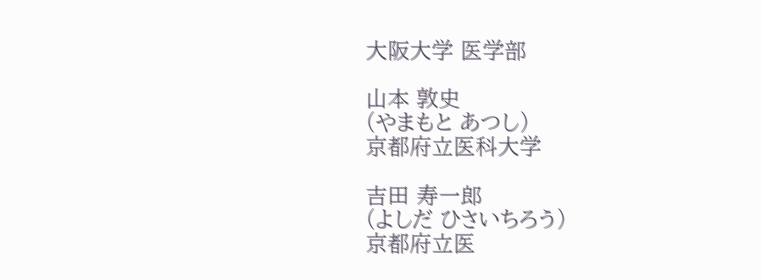大阪大学 医学部

山本 敦史
(やまもと あつし)
京都府立医科大学

吉田 寿一郎
(よしだ ひさいちろう)
京都府立医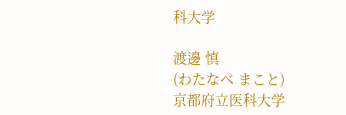科大学

渡邊 慎
(わたなべ まこと)
京都府立医科大学